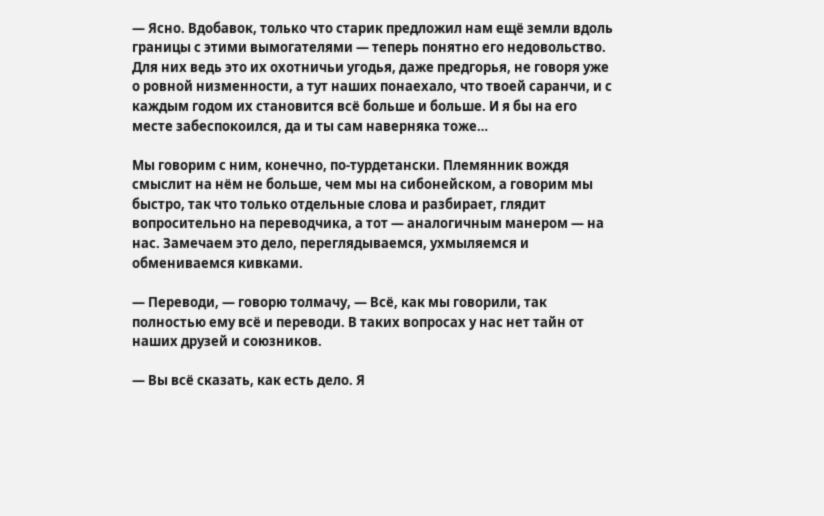— Ясно. Вдобавок, только что старик предложил нам ещё земли вдоль границы с этими вымогателями — теперь понятно его недовольство. Для них ведь это их охотничьи угодья, даже предгорья, не говоря уже о ровной низменности, а тут наших понаехало, что твоей саранчи, и с каждым годом их становится всё больше и больше. И я бы на его месте забеспокоился, да и ты сам наверняка тоже…

Мы говорим с ним, конечно, по-турдетански. Племянник вождя смыслит на нём не больше, чем мы на сибонейском, а говорим мы быстро, так что только отдельные слова и разбирает, глядит вопросительно на переводчика, а тот — аналогичным манером — на нас. Замечаем это дело, переглядываемся, ухмыляемся и обмениваемся кивками.

— Переводи, — говорю толмачу, — Всё, как мы говорили, так полностью ему всё и переводи. В таких вопросах у нас нет тайн от наших друзей и союзников.

— Вы всё сказать, как есть дело. Я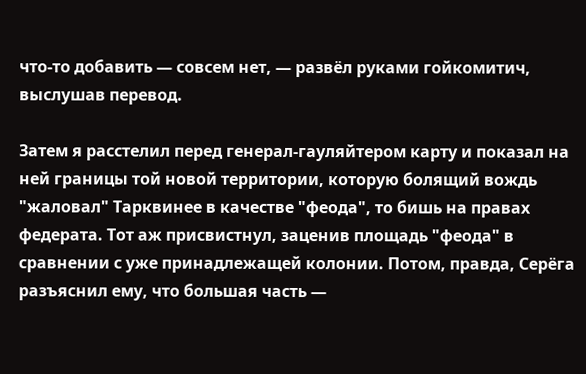что-то добавить — совсем нет, — развёл руками гойкомитич, выслушав перевод.

Затем я расстелил перед генерал-гауляйтером карту и показал на ней границы той новой территории, которую болящий вождь "жаловал" Тарквинее в качестве "феода", то бишь на правах федерата. Тот аж присвистнул, заценив площадь "феода" в сравнении с уже принадлежащей колонии. Потом, правда, Серёга разъяснил ему, что большая часть —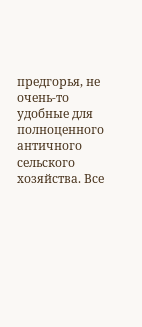предгорья, не очень-то удобные для полноценного античного сельского хозяйства. Все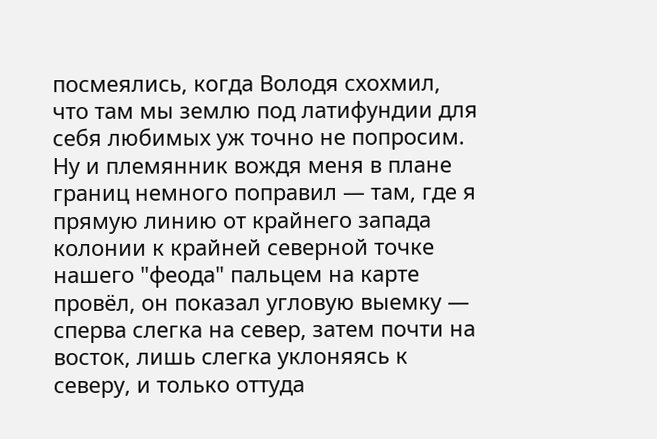посмеялись, когда Володя схохмил, что там мы землю под латифундии для себя любимых уж точно не попросим. Ну и племянник вождя меня в плане границ немного поправил — там, где я прямую линию от крайнего запада колонии к крайней северной точке нашего "феода" пальцем на карте провёл, он показал угловую выемку — сперва слегка на север, затем почти на восток, лишь слегка уклоняясь к северу, и только оттуда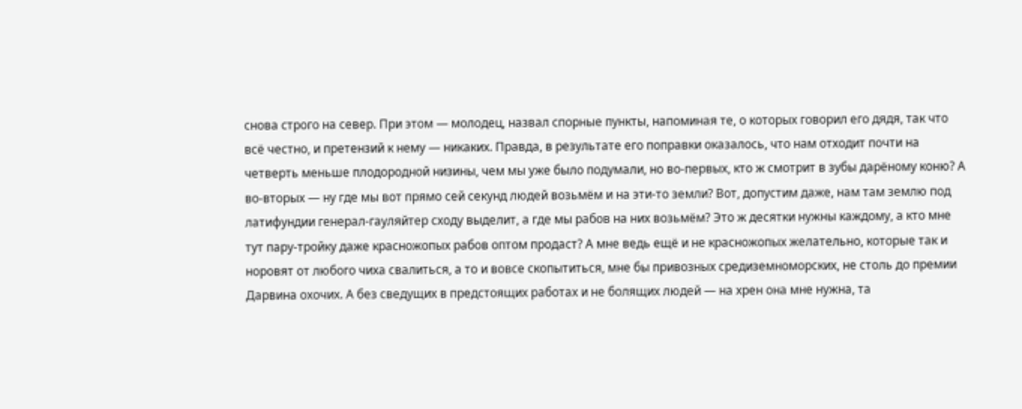снова строго на север. При этом — молодец, назвал спорные пункты, напоминая те, о которых говорил его дядя, так что всё честно, и претензий к нему — никаких. Правда, в результате его поправки оказалось, что нам отходит почти на четверть меньше плодородной низины, чем мы уже было подумали, но во-первых, кто ж смотрит в зубы дарёному коню? А во-вторых — ну где мы вот прямо сей секунд людей возьмём и на эти-то земли? Вот, допустим даже, нам там землю под латифундии генерал-гауляйтер сходу выделит, а где мы рабов на них возьмём? Это ж десятки нужны каждому, а кто мне тут пару-тройку даже красножопых рабов оптом продаст? А мне ведь ещё и не красножопых желательно, которые так и норовят от любого чиха свалиться, а то и вовсе скопытиться, мне бы привозных средиземноморских, не столь до премии Дарвина охочих. А без сведущих в предстоящих работах и не болящих людей — на хрен она мне нужна, та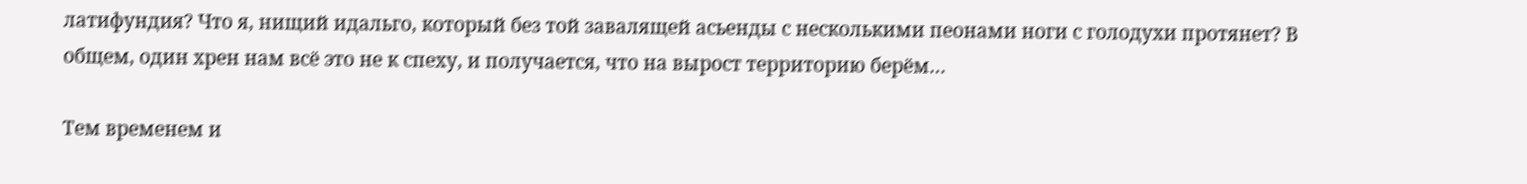латифундия? Что я, нищий идальго, который без той завалящей асьенды с несколькими пеонами ноги с голодухи протянет? В общем, один хрен нам всё это не к спеху, и получается, что на вырост территорию берём…

Тем временем и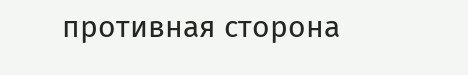противная сторона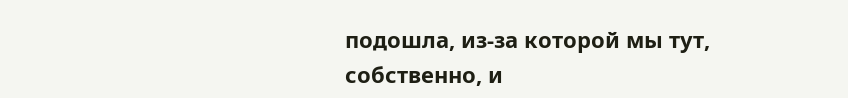подошла, из-за которой мы тут, собственно, и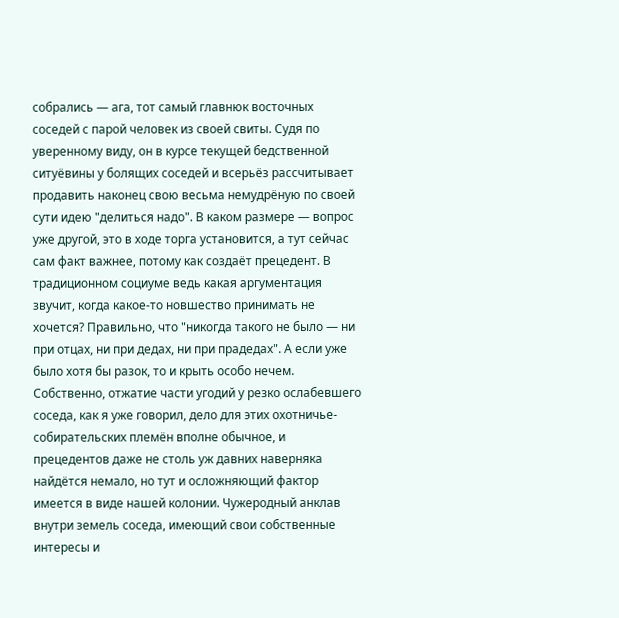собрались — ага, тот самый главнюк восточных соседей с парой человек из своей свиты. Судя по уверенному виду, он в курсе текущей бедственной ситуёвины у болящих соседей и всерьёз рассчитывает продавить наконец свою весьма немудрёную по своей сути идею "делиться надо". В каком размере — вопрос уже другой, это в ходе торга установится, а тут сейчас сам факт важнее, потому как создаёт прецедент. В традиционном социуме ведь какая аргументация звучит, когда какое-то новшество принимать не хочется? Правильно, что "никогда такого не было — ни при отцах, ни при дедах, ни при прадедах". А если уже было хотя бы разок, то и крыть особо нечем. Собственно, отжатие части угодий у резко ослабевшего соседа, как я уже говорил, дело для этих охотничье-собирательских племён вполне обычное, и прецедентов даже не столь уж давних наверняка найдётся немало, но тут и осложняющий фактор имеется в виде нашей колонии. Чужеродный анклав внутри земель соседа, имеющий свои собственные интересы и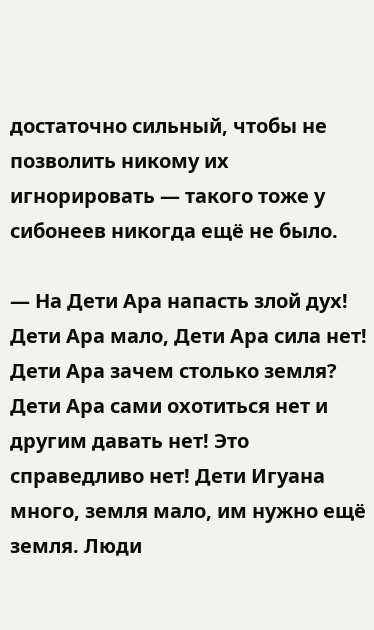достаточно сильный, чтобы не позволить никому их игнорировать — такого тоже у сибонеев никогда ещё не было.

— На Дети Ара напасть злой дух! Дети Ара мало, Дети Ара сила нет! Дети Ара зачем столько земля? Дети Ара сами охотиться нет и другим давать нет! Это справедливо нет! Дети Игуана много, земля мало, им нужно ещё земля. Люди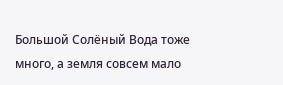Большой Солёный Вода тоже много, а земля совсем мало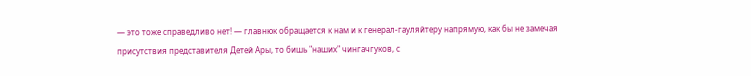— это тоже справедливо нет! — главнюк обращается к нам и к генерал-гауляйтеру напрямую, как бы не замечая присутствия представителя Детей Ары, то бишь "наших" чингачгуков, с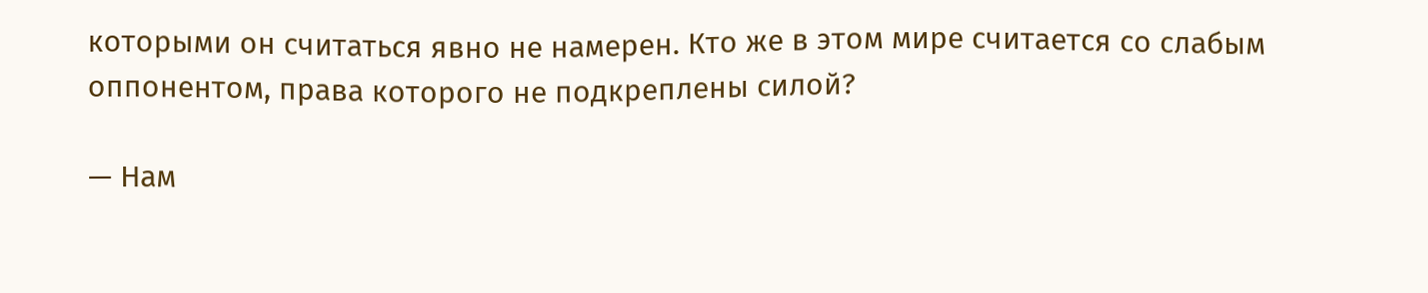которыми он считаться явно не намерен. Кто же в этом мире считается со слабым оппонентом, права которого не подкреплены силой?

— Нам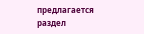предлагается раздел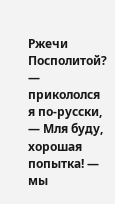Ржечи Посполитой? — прикололся я по-русски, — Мля буду, хорошая попытка! — мы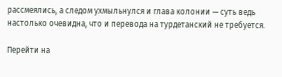рассмеялись, а следом ухмыльнулся и глава колонии — суть ведь настолько очевидна, что и перевода на турдетанский не требуется.

Перейти на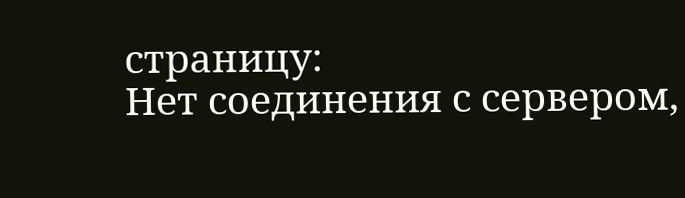страницу:
Нет соединения с сервером,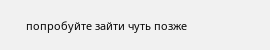попробуйте зайти чуть позже